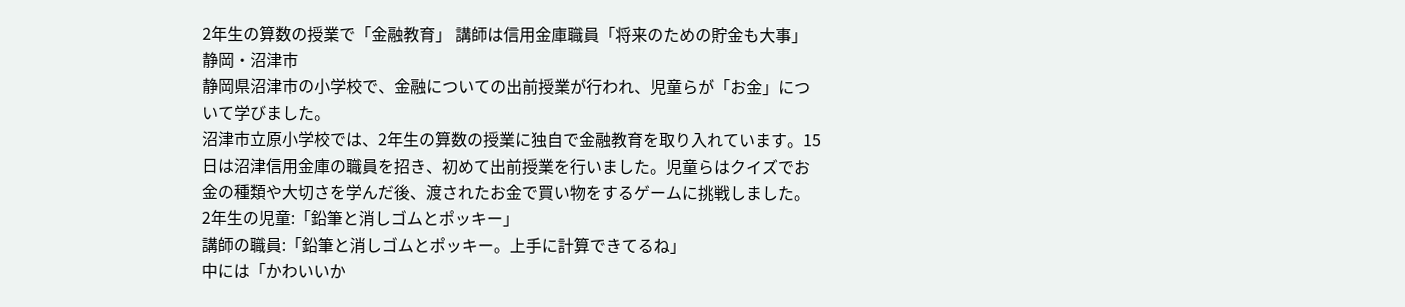2年生の算数の授業で「金融教育」 講師は信用金庫職員「将来のための貯金も大事」 静岡・沼津市
静岡県沼津市の小学校で、金融についての出前授業が行われ、児童らが「お金」について学びました。
沼津市立原小学校では、2年生の算数の授業に独自で金融教育を取り入れています。15日は沼津信用金庫の職員を招き、初めて出前授業を行いました。児童らはクイズでお金の種類や大切さを学んだ後、渡されたお金で買い物をするゲームに挑戦しました。
2年生の児童:「鉛筆と消しゴムとポッキー」
講師の職員:「鉛筆と消しゴムとポッキー。上手に計算できてるね」
中には「かわいいか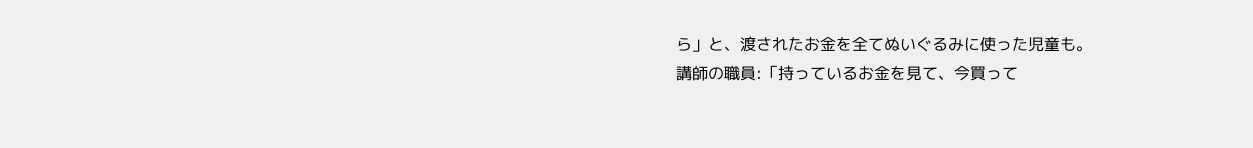ら」と、渡されたお金を全てぬいぐるみに使った児童も。
講師の職員:「持っているお金を見て、今買って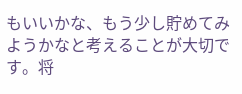もいいかな、もう少し貯めてみようかなと考えることが大切です。将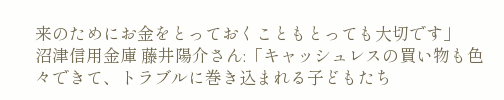来のためにお金をとっておくこともとっても大切です」
沼津信用金庫 藤井陽介さん:「キャッシュレスの買い物も色々できて、トラブルに巻き込まれる子どもたち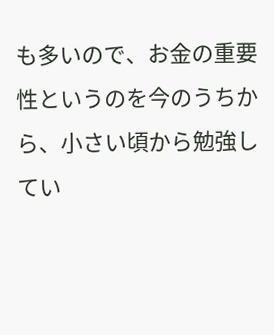も多いので、お金の重要性というのを今のうちから、小さい頃から勉強してい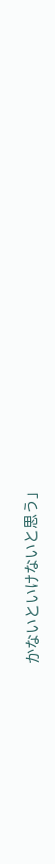かないといけないと思う」